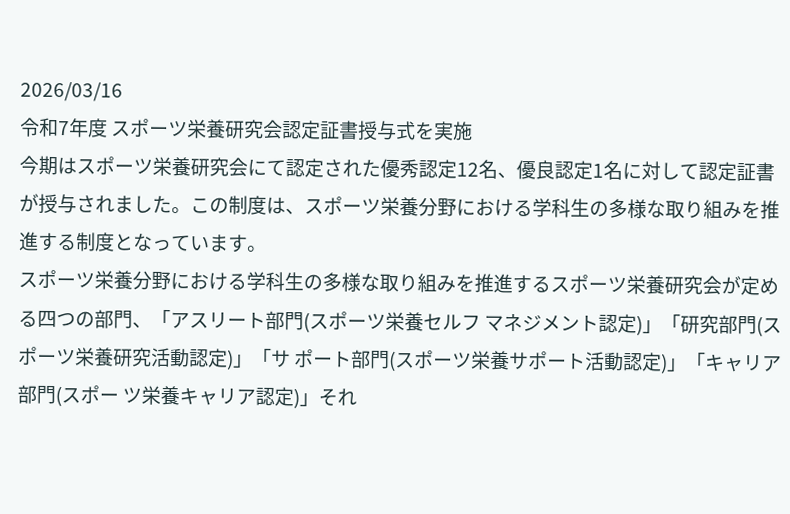2026/03/16
令和7年度 スポーツ栄養研究会認定証書授与式を実施
今期はスポーツ栄養研究会にて認定された優秀認定12名、優良認定1名に対して認定証書が授与されました。この制度は、スポーツ栄養分野における学科生の多様な取り組みを推進する制度となっています。
スポーツ栄養分野における学科生の多様な取り組みを推進するスポーツ栄養研究会が定める四つの部門、「アスリート部門(スポーツ栄養セルフ マネジメント認定)」「研究部門(スポーツ栄養研究活動認定)」「サ ポート部門(スポーツ栄養サポート活動認定)」「キャリア部門(スポー ツ栄養キャリア認定)」それ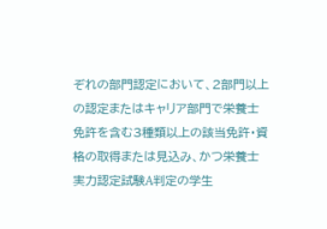ぞれの部門認定において、2部門以上の認定またはキャリア部門で栄養士免許を含む3種類以上の該当免許・資格の取得または見込み、かつ栄養士実力認定試験A判定の学生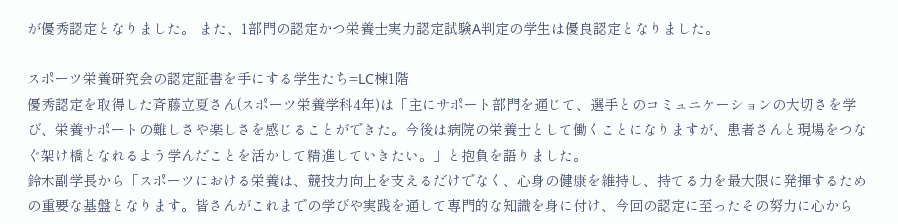が優秀認定となりました。 また、1部門の認定かつ栄養士実力認定試験A判定の学生は優良認定となりました。

スポーツ栄養研究会の認定証書を手にする学生たち=LC棟1階
優秀認定を取得した斉藤立夏さん(スポーツ栄養学科4年)は「主にサポート部門を通じて、選手とのコミュニケーションの大切さを学び、栄養サポートの難しさや楽しさを感じることができた。今後は病院の栄養士として働くことになりますが、患者さんと現場をつなぐ架け橋となれるよう学んだことを活かして精進していきたい。」と抱負を語りました。
鈴木副学長から「スポーツにおける栄養は、競技力向上を支えるだけでなく、心身の健康を維持し、持てる力を最大限に発揮するための重要な基盤となります。皆さんがこれまでの学びや実践を通して専門的な知識を身に付け、今回の認定に至ったその努力に心から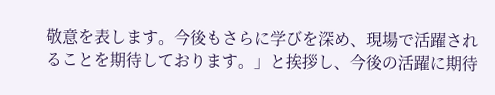敬意を表します。今後もさらに学びを深め、現場で活躍されることを期待しております。」と挨拶し、今後の活躍に期待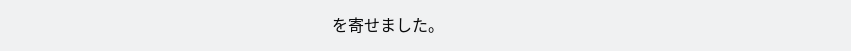を寄せました。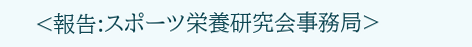<報告:スポーツ栄養研究会事務局>